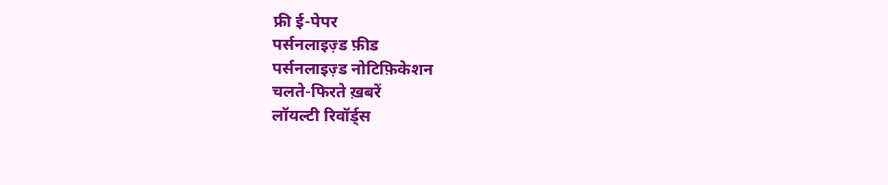फ्री ई-पेपर
पर्सनलाइज़्ड फ़ीड
पर्सनलाइज़्ड नोटिफ़िकेशन
चलते-फिरते ख़बरें
लॉयल्टी रिवॉर्ड्स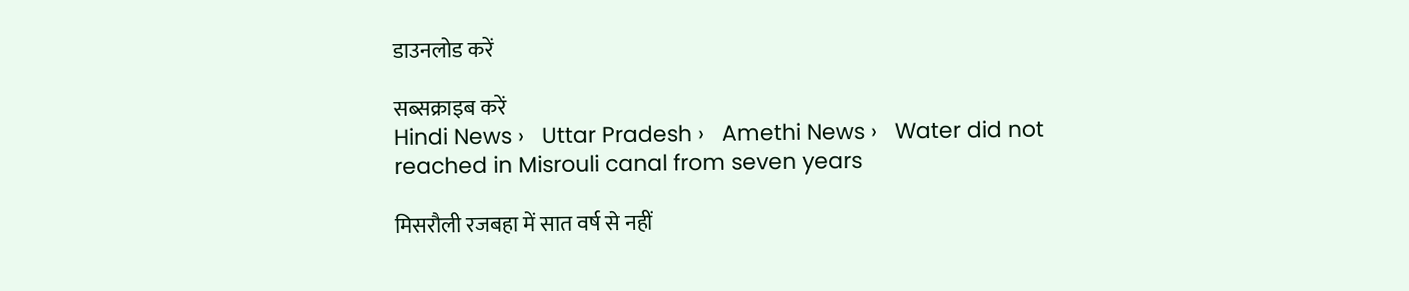डाउनलोड करें

सब्सक्राइब करें
Hindi News ›   Uttar Pradesh ›   Amethi News ›   Water did not reached in Misrouli canal from seven years

मिसरौली रजबहा में सात वर्ष से नहीं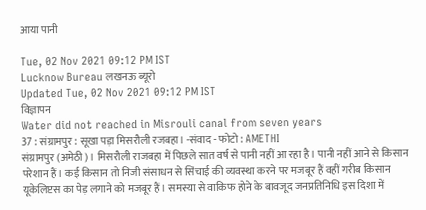आया पानी

Tue, 02 Nov 2021 09:12 PM IST
Lucknow Bureau लखनऊ ब्यूरो
Updated Tue, 02 Nov 2021 09:12 PM IST
विज्ञापन
Water did not reached in Misrouli canal from seven years
37 : संग्रामपुर : सूखा पड़ा मिसरौली रजबहा। -संवाद - फोटो : AMETHI
संग्रामपुर (अमेठी)। मिसरौली राजबहा में पिछले सात वर्ष से पानी नहीं आ रहा है। पानी नहीं आने से किसान परेशान हैं। कई किसान तो निजी संसाधन से सिंचाई की व्यवस्था करने पर मजबूर हैं वहीं गरीब किसान यूकेलिप्टस का पेड़ लगाने को मजबूर हैं। समस्या से वाकिफ होने के बावजूद जनप्रतिनिधि इस दिशा में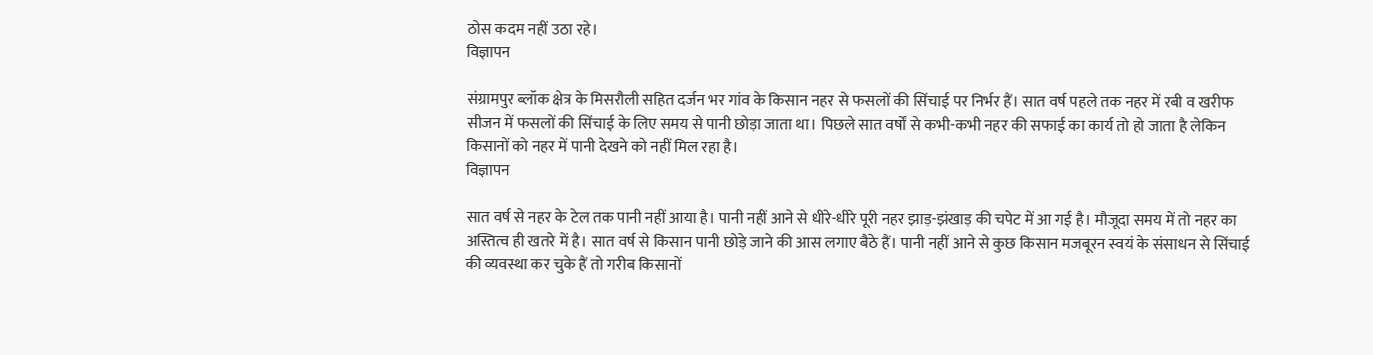ठोस कदम नहीं उठा रहे।
विज्ञापन

संग्रामपुर ब्लॉक क्षेत्र के मिसरौली सहित दर्जन भर गांव के किसान नहर से फसलों की सिंचाई पर निर्भर हैं। सात वर्ष पहले तक नहर में रबी व खरीफ सीजन में फसलों की सिंचाई के लिए समय से पानी छोड़ा जाता था। पिछले सात वर्षों से कभी-कभी नहर की सफाई का कार्य तो हो जाता है लेकिन किसानों को नहर में पानी देखने को नहीं मिल रहा है।
विज्ञापन

सात वर्ष से नहर के टेल तक पानी नहीं आया है। पानी नहीं आने से धीरे-धीरे पूरी नहर झाड़-झंखाड़ की चपेट में आ गई है। मौजूदा समय में तो नहर का अस्तित्व ही खतरे में है। सात वर्ष से किसान पानी छोड़े जाने की आस लगाए बैठे हैं। पानी नहीं आने से कुछ किसान मजबूरन स्वयं के संसाधन से सिंचाई की व्यवस्था कर चुके हैं तो गरीब किसानों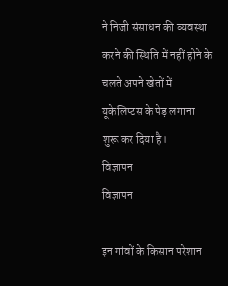ने निजी संसाधन की व्यवस्था करने की स्थिति में नहीं होने के चलते अपने खेतों में यूकेलिप्टस के पेड़ लगाना शुरू कर दिया है।
विज्ञापन
विज्ञापन

इन गांवों के किसान परेशान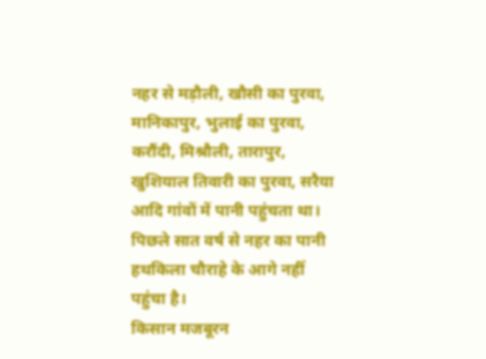नहर से मड़ौली, खौसी का पुरवा, मानिकापुर, भुलाई का पुरवा, करौंदी, मिश्रौली, तारापुर, खुशियाल तिवारी का पुरवा, सरैया आदि गांवों में पानी पहुंचता था। पिछले सात वर्ष से नहर का पानी हथकिला चौराहे के आगे नहीं पहुंचा है।
किसान मजबूरन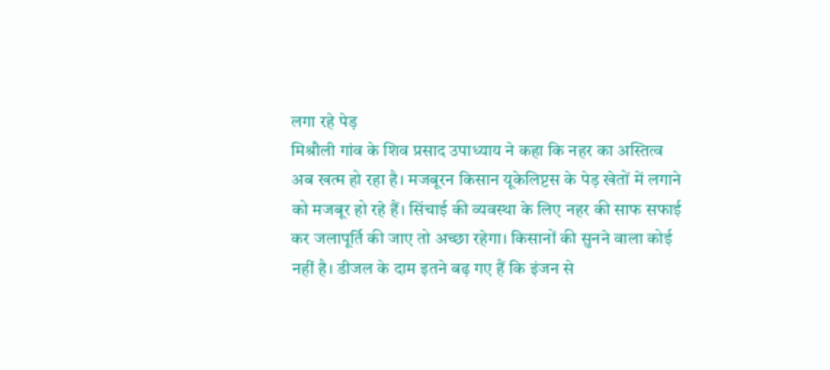लगा रहे पेड़
मिश्रौली गांव के शिव प्रसाद उपाध्याय ने कहा कि नहर का अस्तित्व अब खत्म हो रहा है। मजबूरन किसान यूकेलिप्टस के पेड़ खेतों में लगाने को मजबूर हो रहे हैं। सिंचाई की व्यवस्था के लिए नहर की साफ सफाई कर जलापूर्ति की जाए तो अच्छा रहेगा। किसानों की सुनने वाला कोई नहीं है। डीजल के दाम इतने बढ़ गए हैं कि इंजन से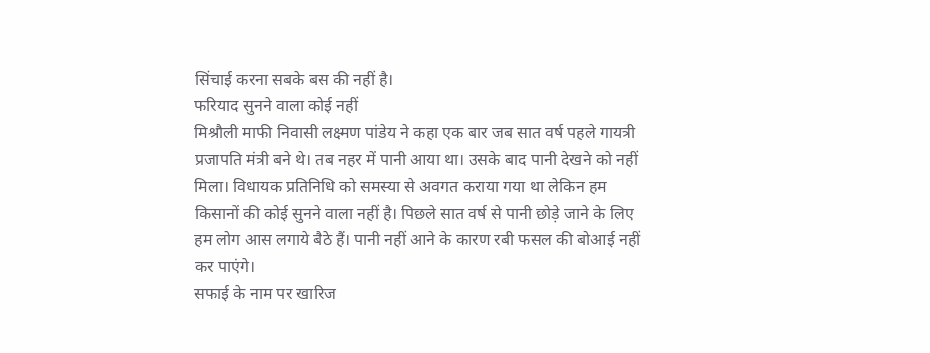सिंचाई करना सबके बस की नहीं है।
फरियाद सुनने वाला कोई नहीं
मिश्रौली माफी निवासी लक्ष्मण पांडेय ने कहा एक बार जब सात वर्ष पहले गायत्री प्रजापति मंत्री बने थे। तब नहर में पानी आया था। उसके बाद पानी देखने को नहीं मिला। विधायक प्रतिनिधि को समस्या से अवगत कराया गया था लेकिन हम किसानों की कोई सुनने वाला नहीं है। पिछले सात वर्ष से पानी छोड़े जाने के लिए हम लोग आस लगाये बैठे हैं। पानी नहीं आने के कारण रबी फसल की बोआई नहीं कर पाएंगे।
सफाई के नाम पर खारिज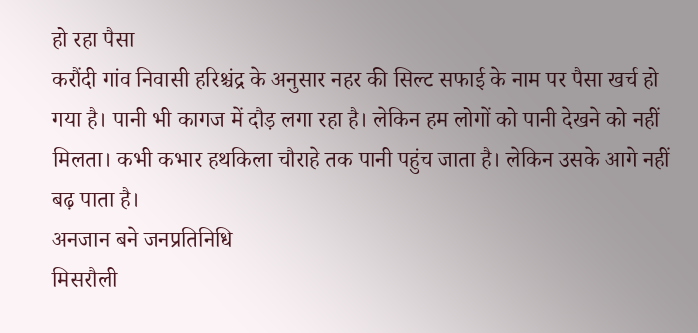हो रहा पैसा
करौंदी गांव निवासी हरिश्चंद्र के अनुसार नहर की सिल्ट सफाई के नाम पर पैसा खर्च हो गया है। पानी भी कागज में दौड़ लगा रहा है। लेकिन हम लोगों को पानी देखने को नहीं मिलता। कभी कभार हथकिला चौराहे तक पानी पहुंच जाता है। लेकिन उसके आगे नहीं बढ़ पाता है।
अनजान बने जनप्रतिनिधि
मिसरौली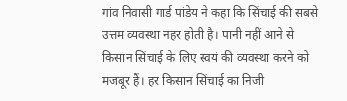गांव निवासी गार्ड पांडेय ने कहा कि सिंचाई की सबसे उत्तम व्यवस्था नहर होती है। पानी नहीं आने से किसान सिंचाई के लिए स्वयं की व्यवस्था करने को मजबूर हैं। हर किसान सिंचाई का निजी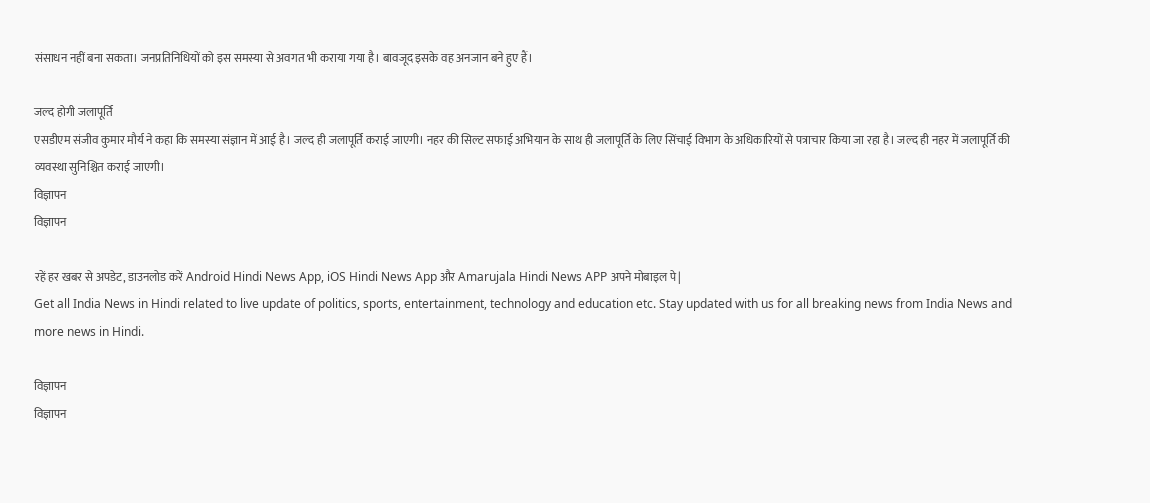संसाधन नहीं बना सकता। जनप्रतिनिधियों को इस समस्या से अवगत भी कराया गया है। बावजूद इसके वह अनजान बने हुए हैं।

जल्द होगी जलापूर्ति
एसडीएम संजीव कुमार मौर्य ने कहा कि समस्या संज्ञान में आई है। जल्द ही जलापूर्ति कराई जाएगी। नहर की सिल्ट सफाई अभियान के साथ ही जलापूर्ति के लिए सिंचाई विभाग के अधिकारियों से पत्राचार किया जा रहा है। जल्द ही नहर में जलापूर्ति की व्यवस्था सुनिश्चित कराई जाएगी।
विज्ञापन
विज्ञापन

रहें हर खबर से अपडेट, डाउनलोड करें Android Hindi News App, iOS Hindi News App और Amarujala Hindi News APP अपने मोबाइल पे|
Get all India News in Hindi related to live update of politics, sports, entertainment, technology and education etc. Stay updated with us for all breaking news from India News and more news in Hindi.

विज्ञापन
विज्ञापन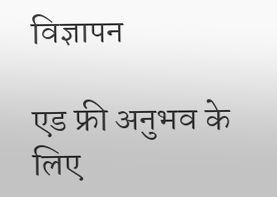विज्ञापन

एड फ्री अनुभव के लिए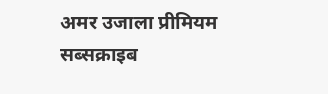अमर उजाला प्रीमियम सब्सक्राइब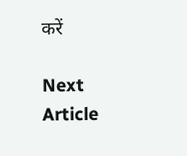करें

Next Article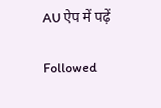AU ऐप में पढ़ें

Followed